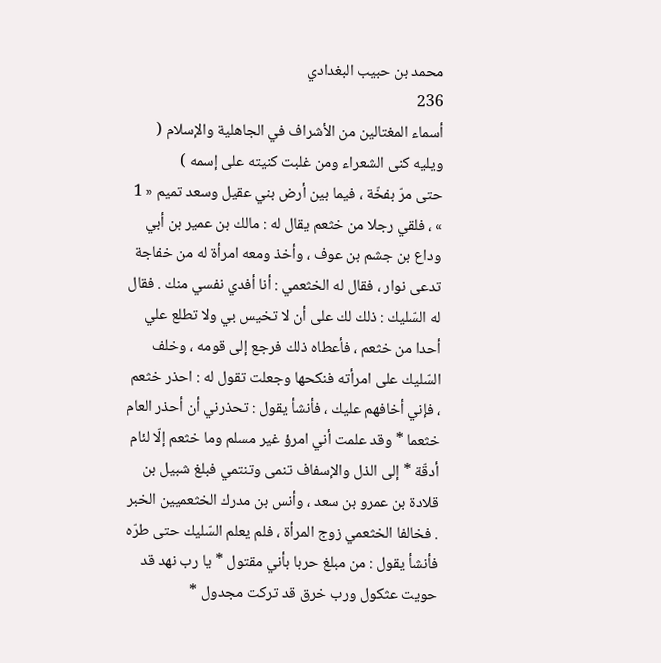محمد بن حبيب البغدادي
236
أسماء المغتالين من الأشراف في الجاهلية والإسلام ( ويليه كنى الشعراء ومن غلبت كنيته على إسمه )
حتى مرّ بفخّة ، فيما بين أرض بني عقيل وسعد تميم « 1 » ، فلقي رجلا من خثعم يقال له : مالك بن عمير بن أبي وداع بن جشم بن عوف ، وأخذ ومعه امرأة له من خفاجة تدعى نوار ، فقال له الخثعمي : أنا أفدي نفسي منك . فقال له السّليك : ذلك لك على أن لا تخيس بي ولا تطلع علي أحدا من خثعم ، فأعطاه ذلك فرجع إلى قومه ، وخلف السّليك على امرأته فنكحها وجعلت تقول له : احذر خثعم ، فإني أخافهم عليك ، فأنشأ يقول : تحذرني أن أحذر العام خثعما * وقد علمت أني امرؤ غير مسلم وما خثعم إلّا لئام أدقّة * إلى الذل والإسفاف تنمى وتنتمي فبلغ شبيل بن قلادة بن عمرو بن سعد ، وأنس بن مدرك الخثعميين الخبر . فخالفا الخثعمي زوج المرأة ، فلم يعلم السّليك حتى طرّه فأنشأ يقول : من مبلغ حربا بأني مقتول * يا رب نهد قد حويت عثكول ورب خرق قد تركت مجدول *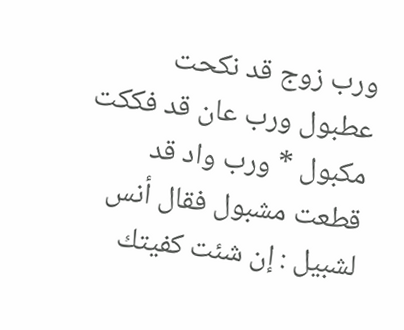ورب زوج قد نكحت عطبول ورب عان قد فككت مكبول * ورب واد قد قطعت مشبول فقال أنس لشبيل : إن شئت كفيتك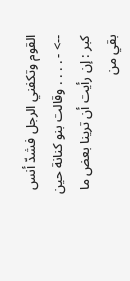القوم وتكفني الرجل فشدّ أنس
--> - . . . . وقالت بنو كنانة حين كبر : إن رأيت أن ترينا بعض ما بقي من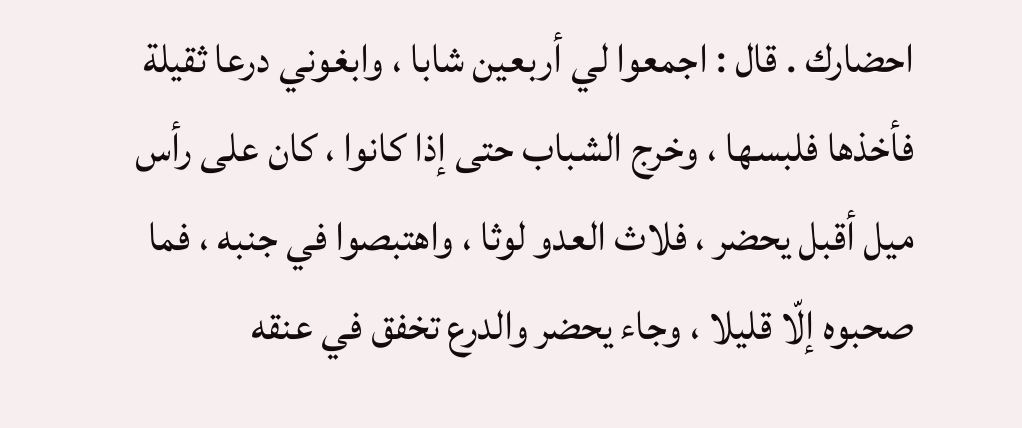احضارك . قال : اجمعوا لي أربعين شابا ، وابغوني درعا ثقيلة فأخذها فلبسها ، وخرج الشباب حتى إذا كانوا ، كان على رأس ميل أقبل يحضر ، فلاث العدو لوثا ، واهتبصوا في جنبه ، فما صحبوه إلّا قليلا ، وجاء يحضر والدرع تخفق في عنقه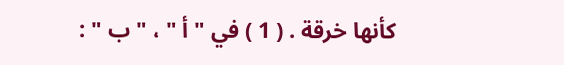كأنها خرقة . ( 1 ) في " أ " ، " ب " :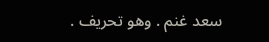سعد غنم . وهو تحريف .